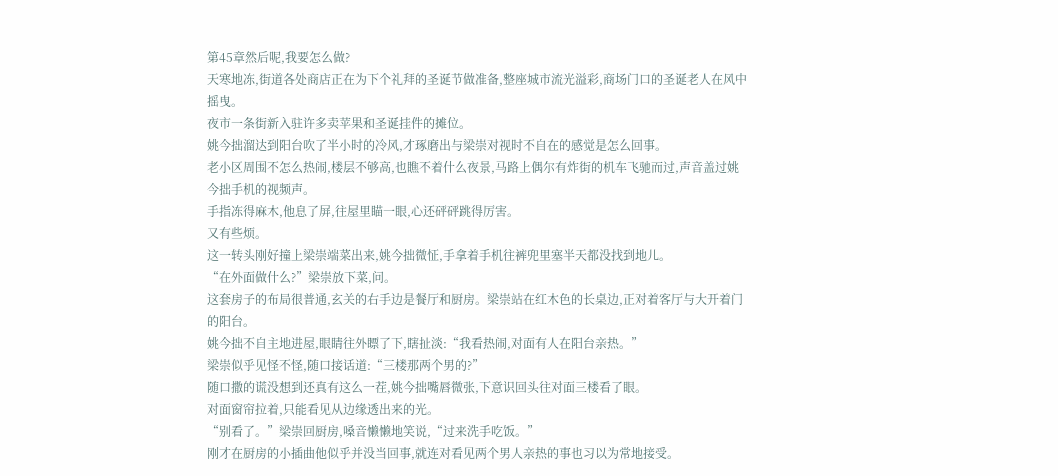第45章然后呢,我要怎么做?
天寒地冻,街道各处商店正在为下个礼拜的圣诞节做准备,整座城市流光溢彩,商场门口的圣诞老人在风中摇曳。
夜市一条街新入驻许多卖苹果和圣诞挂件的摊位。
姚今拙溜达到阳台吹了半小时的冷风,才琢磨出与梁崇对视时不自在的感觉是怎么回事。
老小区周围不怎么热闹,楼层不够高,也瞧不着什么夜景,马路上偶尔有炸街的机车飞驰而过,声音盖过姚今拙手机的视频声。
手指冻得麻木,他息了屏,往屋里瞄一眼,心还砰砰跳得厉害。
又有些烦。
这一转头刚好撞上梁崇端菜出来,姚今拙微怔,手拿着手机往裤兜里塞半天都没找到地儿。
“在外面做什么?”梁崇放下菜,问。
这套房子的布局很普通,玄关的右手边是餐厅和厨房。梁崇站在红木色的长桌边,正对着客厅与大开着门的阳台。
姚今拙不自主地进屋,眼睛往外瞟了下,瞎扯淡:“我看热闹,对面有人在阳台亲热。”
梁崇似乎见怪不怪,随口接话道:“三楼那两个男的?”
随口撒的谎没想到还真有这么一茬,姚今拙嘴唇微张,下意识回头往对面三楼看了眼。
对面窗帘拉着,只能看见从边缘透出来的光。
“别看了。”梁崇回厨房,嗓音懒懒地笑说,“过来洗手吃饭。”
刚才在厨房的小插曲他似乎并没当回事,就连对看见两个男人亲热的事也习以为常地接受。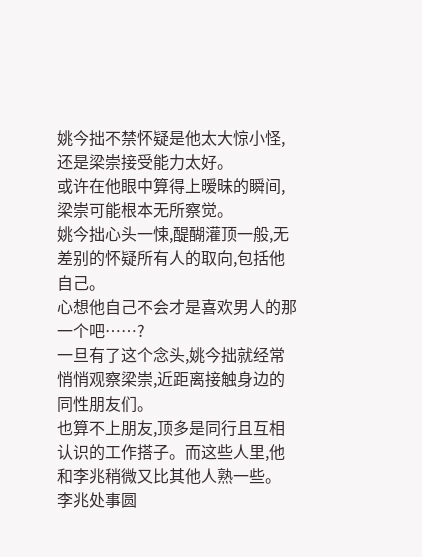姚今拙不禁怀疑是他太大惊小怪,还是梁崇接受能力太好。
或许在他眼中算得上暧昧的瞬间,梁崇可能根本无所察觉。
姚今拙心头一悚,醍醐灌顶一般,无差别的怀疑所有人的取向,包括他自己。
心想他自己不会才是喜欢男人的那一个吧……?
一旦有了这个念头,姚今拙就经常悄悄观察梁崇,近距离接触身边的同性朋友们。
也算不上朋友,顶多是同行且互相认识的工作搭子。而这些人里,他和李兆稍微又比其他人熟一些。
李兆处事圆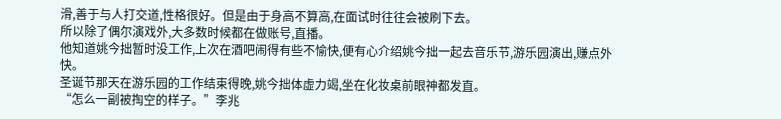滑,善于与人打交道,性格很好。但是由于身高不算高,在面试时往往会被刷下去。
所以除了偶尔演戏外,大多数时候都在做账号,直播。
他知道姚今拙暂时没工作,上次在酒吧闹得有些不愉快,便有心介绍姚今拙一起去音乐节,游乐园演出,赚点外快。
圣诞节那天在游乐园的工作结束得晚,姚今拙体虚力竭,坐在化妆桌前眼神都发直。
“怎么一副被掏空的样子。”李兆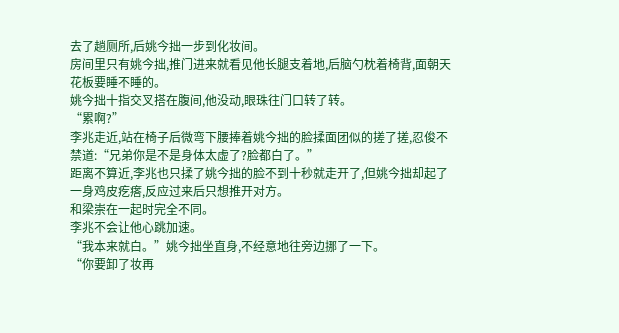去了趟厕所,后姚今拙一步到化妆间。
房间里只有姚今拙,推门进来就看见他长腿支着地,后脑勺枕着椅背,面朝天花板要睡不睡的。
姚今拙十指交叉搭在腹间,他没动,眼珠往门口转了转。
“累啊?”
李兆走近,站在椅子后微弯下腰捧着姚今拙的脸揉面团似的搓了搓,忍俊不禁道:“兄弟你是不是身体太虚了?脸都白了。”
距离不算近,李兆也只揉了姚今拙的脸不到十秒就走开了,但姚今拙却起了一身鸡皮疙瘩,反应过来后只想推开对方。
和梁崇在一起时完全不同。
李兆不会让他心跳加速。
“我本来就白。”姚今拙坐直身,不经意地往旁边挪了一下。
“你要卸了妆再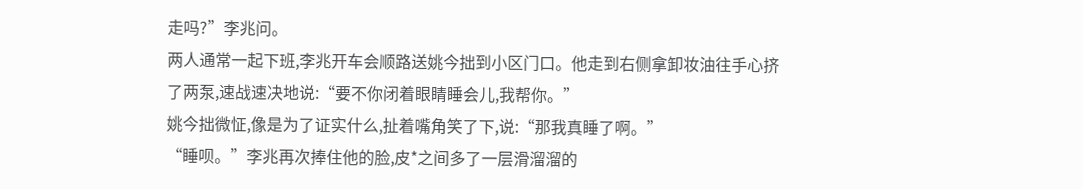走吗?”李兆问。
两人通常一起下班,李兆开车会顺路送姚今拙到小区门口。他走到右侧拿卸妆油往手心挤了两泵,速战速决地说:“要不你闭着眼睛睡会儿,我帮你。”
姚今拙微怔,像是为了证实什么,扯着嘴角笑了下,说:“那我真睡了啊。”
“睡呗。”李兆再次捧住他的脸,皮*之间多了一层滑溜溜的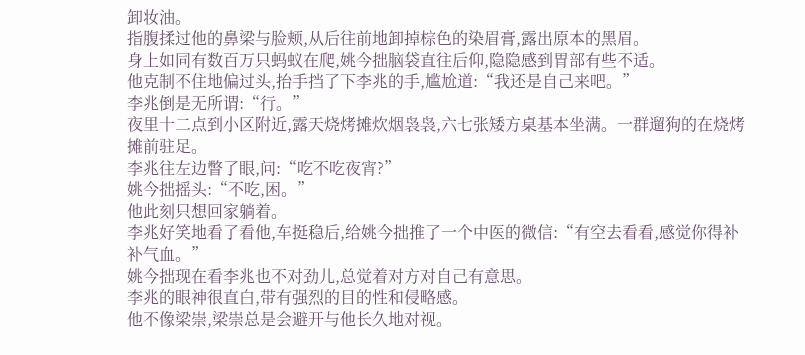卸妆油。
指腹揉过他的鼻梁与脸颊,从后往前地卸掉棕色的染眉膏,露出原本的黑眉。
身上如同有数百万只蚂蚁在爬,姚今拙脑袋直往后仰,隐隐感到胃部有些不适。
他克制不住地偏过头,抬手挡了下李兆的手,尴尬道:“我还是自己来吧。”
李兆倒是无所谓:“行。”
夜里十二点到小区附近,露天烧烤摊炊烟袅袅,六七张矮方桌基本坐满。一群遛狗的在烧烤摊前驻足。
李兆往左边瞥了眼,问:“吃不吃夜宵?”
姚今拙摇头:“不吃,困。”
他此刻只想回家躺着。
李兆好笑地看了看他,车挺稳后,给姚今拙推了一个中医的微信:“有空去看看,感觉你得补补气血。”
姚今拙现在看李兆也不对劲儿,总觉着对方对自己有意思。
李兆的眼神很直白,带有强烈的目的性和侵略感。
他不像梁崇,梁崇总是会避开与他长久地对视。